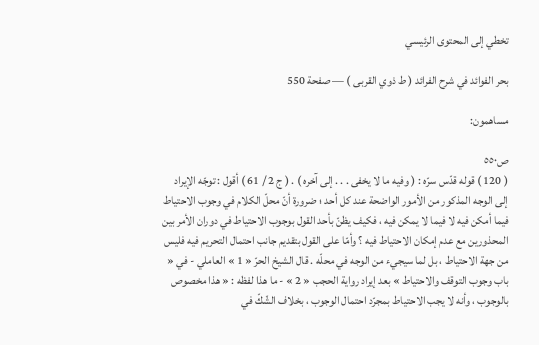تخطي إلى المحتوى الرئيسي

بحر الفوائد في شرح الفرائد ( ط ذوي القربى ) — صفحة 550

مساهمون:

ص٥٥٠
( 120 ) قوله قدّس سرّه : ( وفيه ما لا يخفى . . . إلى آخره ) . ( ج 2 / 61 ) أقول : توجّه الإيراد إلى الوجه المذكور من الأمور الواضحة عند كل أحد ؛ ضرورة أنّ محلّ الكلام في وجوب الاحتياط فيما أمكن فيه لا فيما لا يمكن فيه ، فكيف يظنّ بأحد القول بوجوب الاحتياط في دوران الأمر بين المحذورين مع عدم إمكان الاحتياط فيه ؟ وأمّا على القول بتقديم جانب احتمال التحريم فيه فليس من جهة الاحتياط ، بل لما سيجيء من الوجه في محلّه . قال الشيخ الحرّ « 1 » العاملي - في « باب وجوب التوقف والاحتياط » بعد إيراد رواية الحجب « 2 » - ما هذا لفظه : « هذا مخصوص بالوجوب ، وأنه لا يجب الاحتياط بمجرّد احتمال الوجوب ، بخلاف الشّكّ في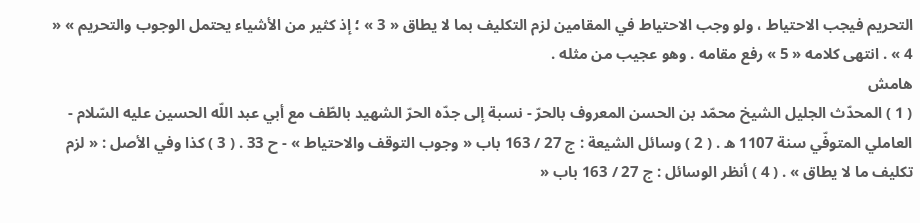التحريم فيجب الاحتياط ، ولو وجب الاحتياط في المقامين لزم التكليف بما لا يطاق « 3 » ؛ إذ كثير من الأشياء يحتمل الوجوب والتحريم » « 4 » . انتهى كلامه « 5 » رفع مقامه . وهو عجيب من مثله .
هامش
( 1 ) المحدّث الجليل الشيخ محمّد بن الحسن المعروف بالحرّ - نسبة إلى جدّه الحرّ الشهيد بالطّف مع أبي عبد اللّه الحسين عليه السّلام - العاملي المتوفّي سنة 1107 ه . ( 2 ) وسائل الشيعة : ج 27 / 163 باب « وجوب التوقف والاحتياط » - ح 33 . ( 3 ) كذا وفي الأصل : « لزم تكليف ما لا يطاق » . ( 4 ) أنظر الوسائل : ج 27 / 163 باب «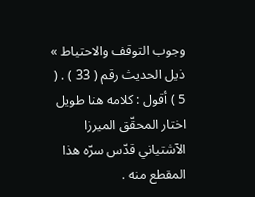وجوب التوقف والاحتياط » ذيل الحديث رقم ( 33 ) . ( 5 ) أقول : كلامه هنا طويل اختار المحقّق الميرزا الآشتياني قدّس سرّه هذا المقطع منه .